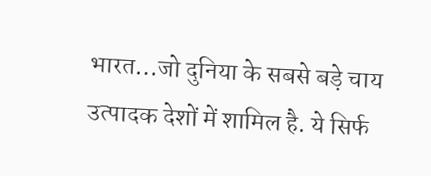भारत…जो दुनिया के सबसे बड़े चाय उत्पादक देशों में शामिल है. ये सिर्फ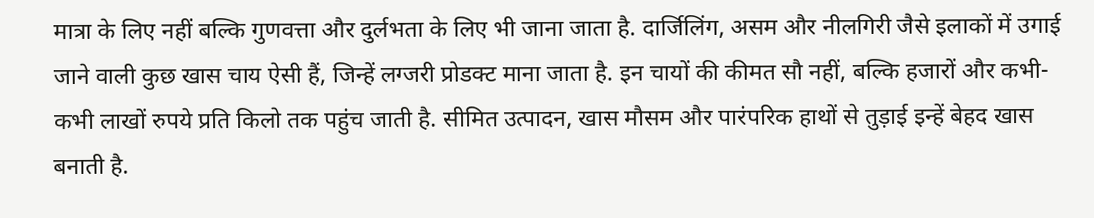मात्रा के लिए नहीं बल्कि गुणवत्ता और दुर्लभता के लिए भी जाना जाता है. दार्जिलिंग, असम और नीलगिरी जैसे इलाकों में उगाई जाने वाली कुछ खास चाय ऐसी हैं, जिन्हें लग्जरी प्रोडक्ट माना जाता है. इन चायों की कीमत सौ नहीं, बल्कि हजारों और कभी-कभी लाखों रुपये प्रति किलो तक पहुंच जाती है. सीमित उत्पादन, खास मौसम और पारंपरिक हाथों से तुड़ाई इन्हें बेहद खास बनाती है.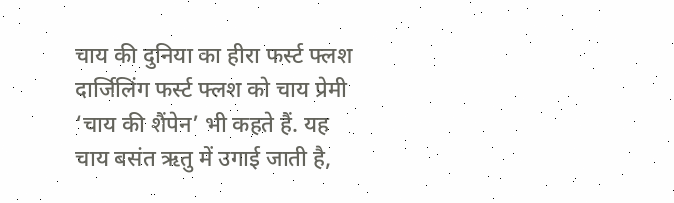चाय की दुनिया का हीरा फर्स्ट फ्लश
दार्जिलिंग फर्स्ट फ्लश को चाय प्रेमी ‘चाय की शैंपेन’ भी कहते हैं. यह चाय बसंत ऋतु में उगाई जाती है,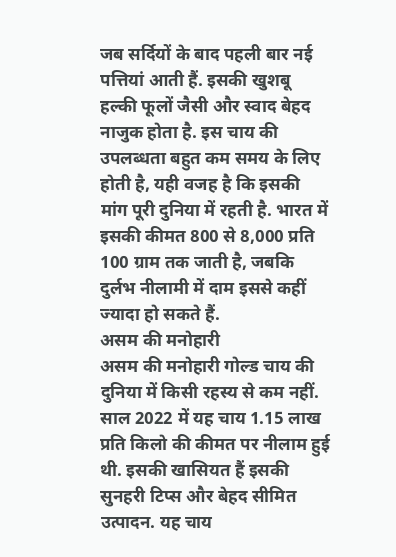जब सर्दियों के बाद पहली बार नई पत्तियां आती हैं. इसकी खुशबू हल्की फूलों जैसी और स्वाद बेहद नाजुक होता है. इस चाय की उपलब्धता बहुत कम समय के लिए होती है, यही वजह है कि इसकी मांग पूरी दुनिया में रहती है. भारत में इसकी कीमत 800 से 8,000 प्रति 100 ग्राम तक जाती है, जबकि दुर्लभ नीलामी में दाम इससे कहीं ज्यादा हो सकते हैं.
असम की मनोहारी
असम की मनोहारी गोल्ड चाय की दुनिया में किसी रहस्य से कम नहीं. साल 2022 में यह चाय 1.15 लाख प्रति किलो की कीमत पर नीलाम हुई थी. इसकी खासियत हैं इसकी सुनहरी टिप्स और बेहद सीमित उत्पादन. यह चाय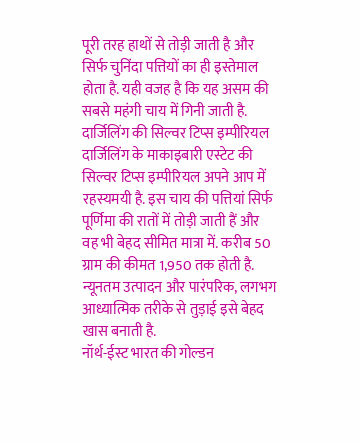पूरी तरह हाथों से तोड़ी जाती है और सिर्फ चुनिंदा पत्तियों का ही इस्तेमाल होता है. यही वजह है कि यह असम की सबसे महंगी चाय में गिनी जाती है.
दार्जिलिंग की सिल्वर टिप्स इम्पीरियल
दार्जिलिंग के माकाइबारी एस्टेट की सिल्वर टिप्स इम्पीरियल अपने आप में रहस्यमयी है. इस चाय की पत्तियां सिर्फ पूर्णिमा की रातों में तोड़ी जाती हैं और वह भी बेहद सीमित मात्रा में. करीब 50 ग्राम की कीमत 1,950 तक होती है. न्यूनतम उत्पादन और पारंपरिक, लगभग आध्यात्मिक तरीके से तुड़ाई इसे बेहद खास बनाती है.
नॉर्थ-ईस्ट भारत की गोल्डन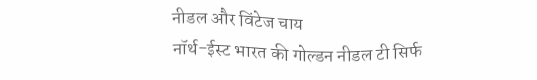नीडल और विंटेज चाय
नॉर्थ-ईस्ट भारत की गोल्डन नीडल टी सिर्फ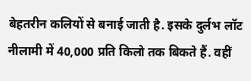बेहतरीन कलियों से बनाई जाती है. इसके दुर्लभ लॉट नीलामी में 40,000 प्रति किलो तक बिकते हैं. वहीं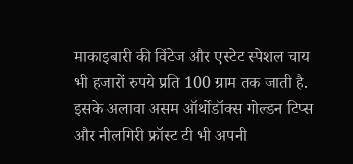माकाइबारी की विंटेज और एस्टेट स्पेशल चाय भी हजारों रुपये प्रति 100 ग्राम तक जाती है. इसके अलावा असम ऑर्थोडॉक्स गोल्डन टिप्स और नीलगिरी फ्रॉस्ट टी भी अपनी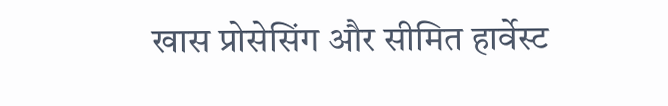खास प्रोसेसिंग और सीमित हार्वेस्ट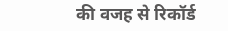की वजह से रिकॉर्ड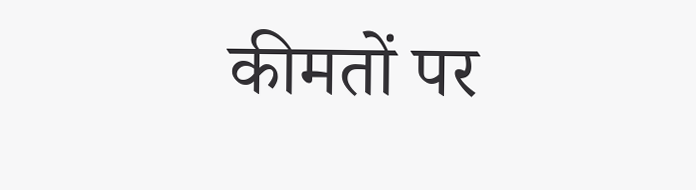कीमतों पर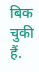बिक चुकी हैं.